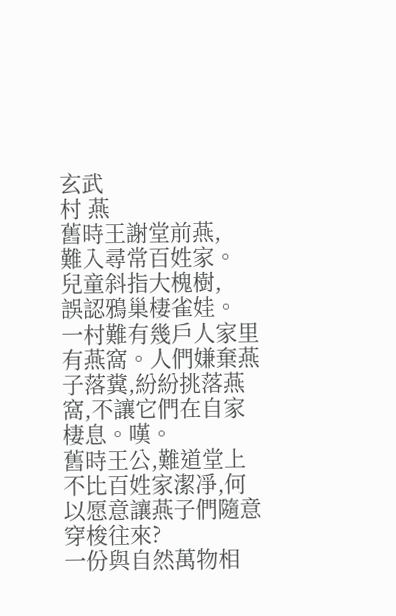玄武
村 燕
舊時王謝堂前燕,
難入尋常百姓家。
兒童斜指大槐樹,
誤認鴉巢棲雀娃。
一村難有幾戶人家里有燕窩。人們嫌棄燕子落糞,紛紛挑落燕窩,不讓它們在自家棲息。嘆。
舊時王公,難道堂上不比百姓家潔凈,何以愿意讓燕子們隨意穿梭往來?
一份與自然萬物相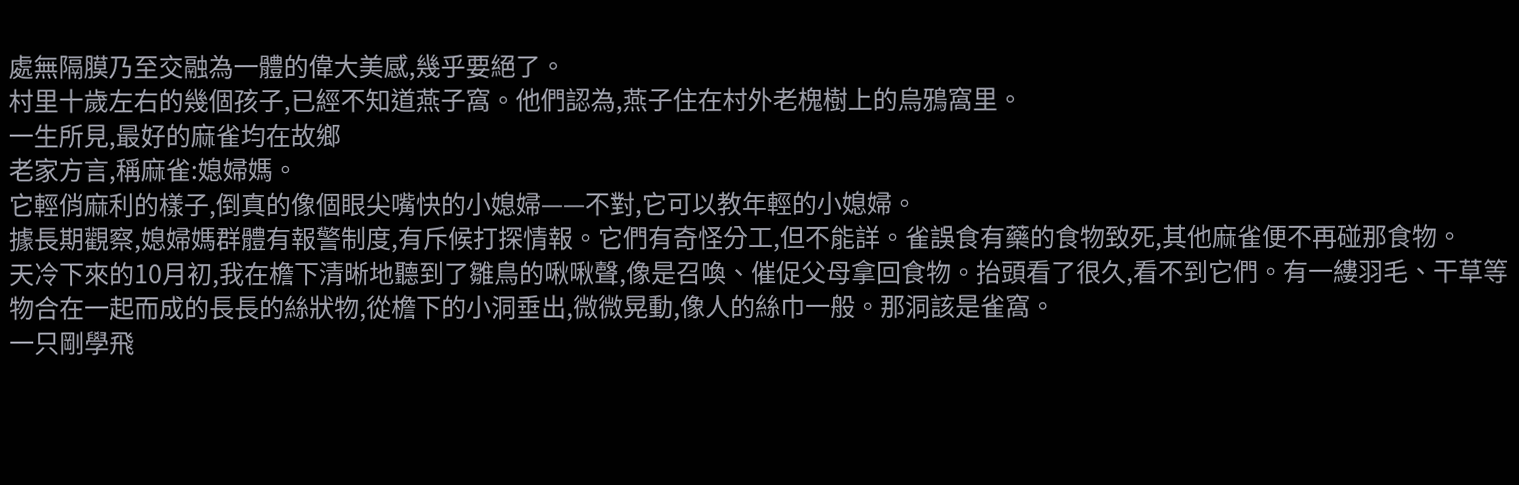處無隔膜乃至交融為一體的偉大美感,幾乎要絕了。
村里十歲左右的幾個孩子,已經不知道燕子窩。他們認為,燕子住在村外老槐樹上的烏鴉窩里。
一生所見,最好的麻雀均在故鄉
老家方言,稱麻雀:媳婦媽。
它輕俏麻利的樣子,倒真的像個眼尖嘴快的小媳婦——不對,它可以教年輕的小媳婦。
據長期觀察,媳婦媽群體有報警制度,有斥候打探情報。它們有奇怪分工,但不能詳。雀誤食有藥的食物致死,其他麻雀便不再碰那食物。
天冷下來的10月初,我在檐下清晰地聽到了雛鳥的啾啾聲,像是召喚、催促父母拿回食物。抬頭看了很久,看不到它們。有一縷羽毛、干草等物合在一起而成的長長的絲狀物,從檐下的小洞垂出,微微晃動,像人的絲巾一般。那洞該是雀窩。
一只剛學飛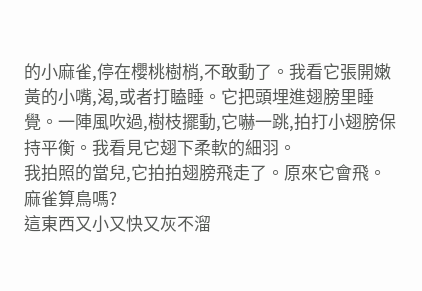的小麻雀,停在櫻桃樹梢,不敢動了。我看它張開嫩黃的小嘴,渴,或者打瞌睡。它把頭埋進翅膀里睡覺。一陣風吹過,樹枝擺動,它嚇一跳,拍打小翅膀保持平衡。我看見它翅下柔軟的細羽。
我拍照的當兒,它拍拍翅膀飛走了。原來它會飛。
麻雀算鳥嗎?
這東西又小又快又灰不溜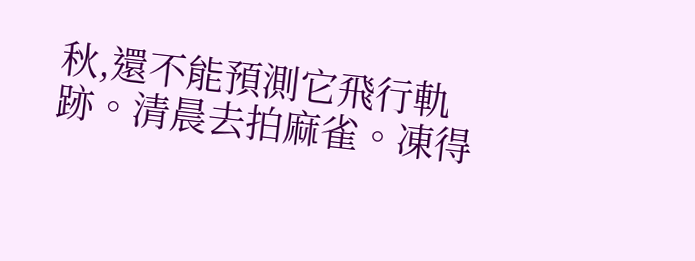秋,還不能預測它飛行軌跡。清晨去拍麻雀。凍得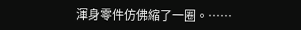渾身零件仿佛縮了一圈。……